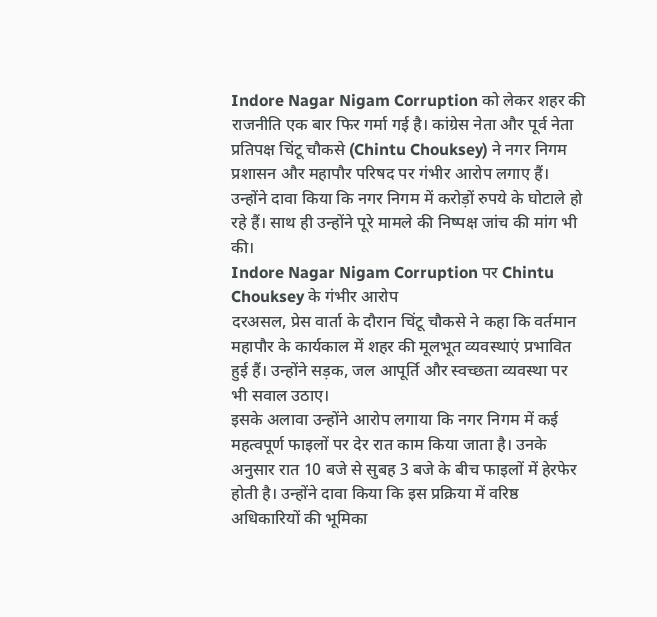Indore Nagar Nigam Corruption को लेकर शहर की राजनीति एक बार फिर गर्मा गई है। कांग्रेस नेता और पूर्व नेता प्रतिपक्ष चिंटू चौकसे (Chintu Chouksey) ने नगर निगम प्रशासन और महापौर परिषद पर गंभीर आरोप लगाए हैं। उन्होंने दावा किया कि नगर निगम में करोड़ों रुपये के घोटाले हो रहे हैं। साथ ही उन्होंने पूरे मामले की निष्पक्ष जांच की मांग भी की।
Indore Nagar Nigam Corruption पर Chintu Chouksey के गंभीर आरोप
दरअसल, प्रेस वार्ता के दौरान चिंटू चौकसे ने कहा कि वर्तमान महापौर के कार्यकाल में शहर की मूलभूत व्यवस्थाएं प्रभावित हुई हैं। उन्होंने सड़क, जल आपूर्ति और स्वच्छता व्यवस्था पर भी सवाल उठाए।
इसके अलावा उन्होंने आरोप लगाया कि नगर निगम में कई महत्वपूर्ण फाइलों पर देर रात काम किया जाता है। उनके अनुसार रात 10 बजे से सुबह 3 बजे के बीच फाइलों में हेरफेर होती है। उन्होंने दावा किया कि इस प्रक्रिया में वरिष्ठ अधिकारियों की भूमिका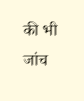की भी जांच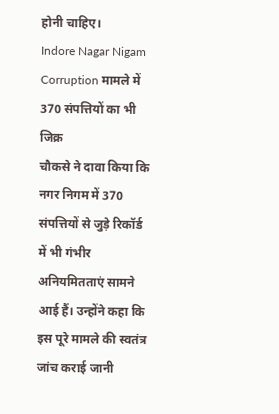होनी चाहिए।
Indore Nagar Nigam Corruption मामले में 370 संपत्तियों का भी जिक्र
चौकसे ने दावा किया कि नगर निगम में 370 संपत्तियों से जुड़े रिकॉर्ड में भी गंभीर अनियमितताएं सामने आई हैं। उन्होंने कहा कि इस पूरे मामले की स्वतंत्र जांच कराई जानी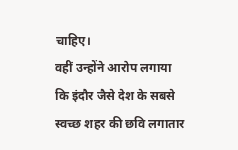चाहिए।
वहीं उन्होंने आरोप लगाया कि इंदौर जैसे देश के सबसे स्वच्छ शहर की छवि लगातार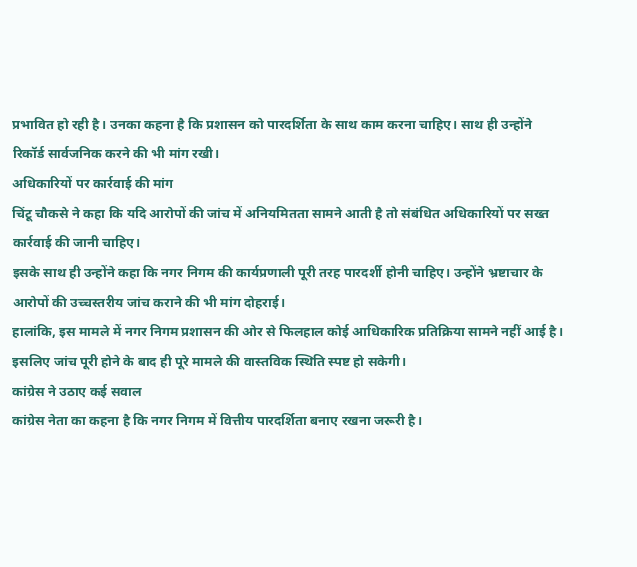प्रभावित हो रही है। उनका कहना है कि प्रशासन को पारदर्शिता के साथ काम करना चाहिए। साथ ही उन्होंने रिकॉर्ड सार्वजनिक करने की भी मांग रखी।
अधिकारियों पर कार्रवाई की मांग
चिंटू चौकसे ने कहा कि यदि आरोपों की जांच में अनियमितता सामने आती है तो संबंधित अधिकारियों पर सख्त कार्रवाई की जानी चाहिए।
इसके साथ ही उन्होंने कहा कि नगर निगम की कार्यप्रणाली पूरी तरह पारदर्शी होनी चाहिए। उन्होंने भ्रष्टाचार के आरोपों की उच्चस्तरीय जांच कराने की भी मांग दोहराई।
हालांकि, इस मामले में नगर निगम प्रशासन की ओर से फिलहाल कोई आधिकारिक प्रतिक्रिया सामने नहीं आई है। इसलिए जांच पूरी होने के बाद ही पूरे मामले की वास्तविक स्थिति स्पष्ट हो सकेगी।
कांग्रेस ने उठाए कई सवाल
कांग्रेस नेता का कहना है कि नगर निगम में वित्तीय पारदर्शिता बनाए रखना जरूरी है।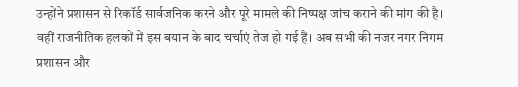उन्होंने प्रशासन से रिकॉर्ड सार्वजनिक करने और पूरे मामले की निष्पक्ष जांच कराने की मांग की है।
वहीं राजनीतिक हलकों में इस बयान के बाद चर्चाएं तेज हो गई हैं। अब सभी की नजर नगर निगम प्रशासन और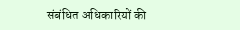संबंधित अधिकारियों की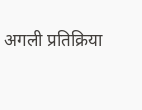अगली प्रतिक्रिया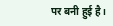पर बनी हुई है।